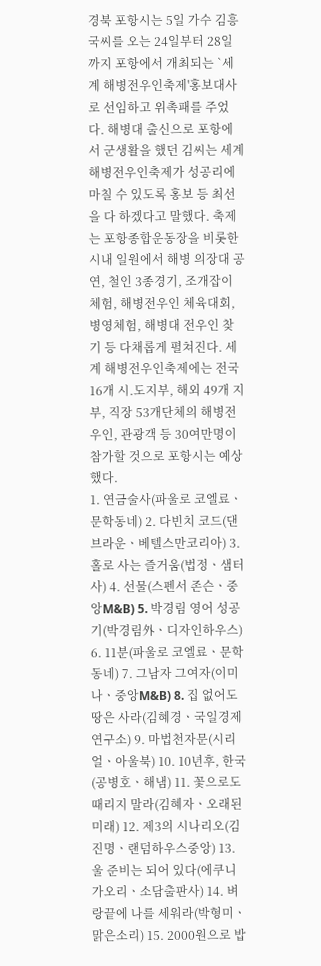경북 포항시는 5일 가수 김흥국씨를 오는 24일부터 28일까지 포항에서 개최되는 `세계 해병전우인축제'홍보대사로 선임하고 위촉패를 주었다. 해병대 출신으로 포항에서 군생활을 했던 김씨는 세계 해병전우인축제가 성공리에 마칠 수 있도록 홍보 등 최선을 다 하겠다고 말했다. 축제는 포항종합운동장을 비롯한 시내 일원에서 해병 의장대 공연, 철인 3종경기, 조개잡이 체험, 해병전우인 체육대회, 병영체험, 해병대 전우인 찾기 등 다채롭게 펼쳐진다. 세계 해병전우인축제에는 전국 16개 시.도지부, 해외 49개 지부, 직장 53개단체의 해병전우인, 관광객 등 30여만명이 참가할 것으로 포항시는 예상했다.
1. 연금술사(파울로 코엘료ㆍ문학동네) 2. 다빈치 코드(댄 브라운ㆍ베텔스만코리아) 3. 홀로 사는 즐거움(법정ㆍ샘터사) 4. 선물(스펜서 존슨ㆍ중앙M&B) 5. 박경림 영어 성공기(박경림外ㆍ디자인하우스) 6. 11분(파울로 코엘료ㆍ문학동네) 7. 그남자 그여자(이미나ㆍ중앙M&B) 8. 집 없어도 땅은 사라(김혜경ㆍ국일경제연구소) 9. 마법천자문(시리얼ㆍ아울북) 10. 10년후, 한국(공병호ㆍ해냄) 11. 꽃으로도 때리지 말라(김혜자ㆍ오래된미래) 12. 제3의 시나리오(김진명ㆍ랜덤하우스중앙) 13. 울 준비는 되어 있다(에쿠니 가오리ㆍ소담출판사) 14. 벼랑끝에 나를 세워라(박형미ㆍ맑은소리) 15. 2000원으로 밥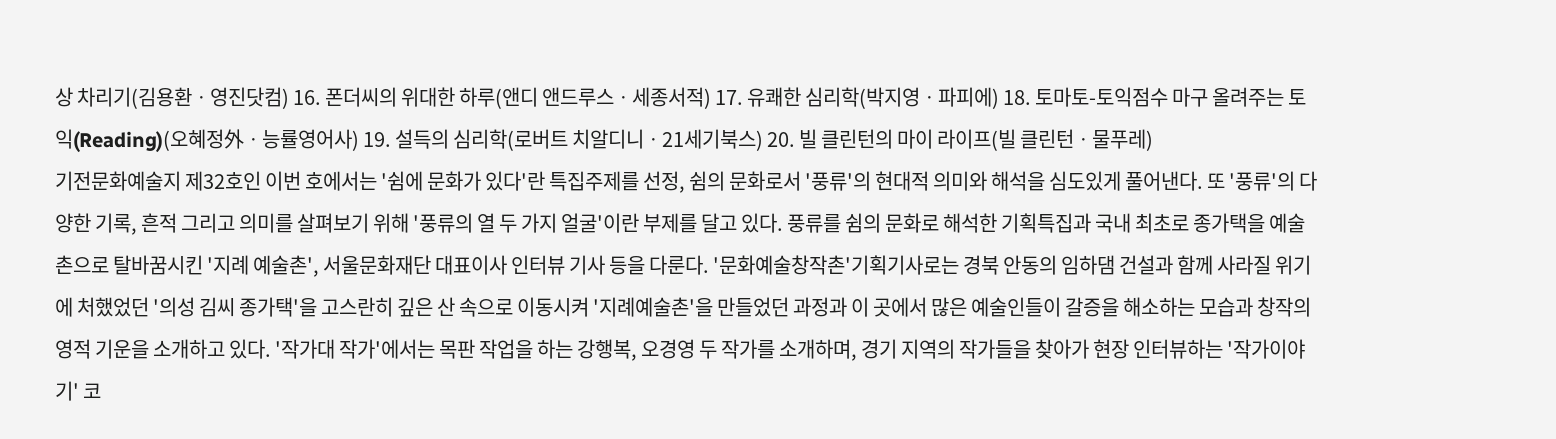상 차리기(김용환ㆍ영진닷컴) 16. 폰더씨의 위대한 하루(앤디 앤드루스ㆍ세종서적) 17. 유쾌한 심리학(박지영ㆍ파피에) 18. 토마토-토익점수 마구 올려주는 토익(Reading)(오혜정外ㆍ능률영어사) 19. 설득의 심리학(로버트 치알디니ㆍ21세기북스) 20. 빌 클린턴의 마이 라이프(빌 클린턴ㆍ물푸레)
기전문화예술지 제32호인 이번 호에서는 '쉼에 문화가 있다'란 특집주제를 선정, 쉼의 문화로서 '풍류'의 현대적 의미와 해석을 심도있게 풀어낸다. 또 '풍류'의 다양한 기록, 흔적 그리고 의미를 살펴보기 위해 '풍류의 열 두 가지 얼굴'이란 부제를 달고 있다. 풍류를 쉼의 문화로 해석한 기획특집과 국내 최초로 종가택을 예술촌으로 탈바꿈시킨 '지례 예술촌', 서울문화재단 대표이사 인터뷰 기사 등을 다룬다. '문화예술창작촌'기획기사로는 경북 안동의 임하댐 건설과 함께 사라질 위기에 처했었던 '의성 김씨 종가택'을 고스란히 깊은 산 속으로 이동시켜 '지례예술촌'을 만들었던 과정과 이 곳에서 많은 예술인들이 갈증을 해소하는 모습과 창작의 영적 기운을 소개하고 있다. '작가대 작가'에서는 목판 작업을 하는 강행복, 오경영 두 작가를 소개하며, 경기 지역의 작가들을 찾아가 현장 인터뷰하는 '작가이야기' 코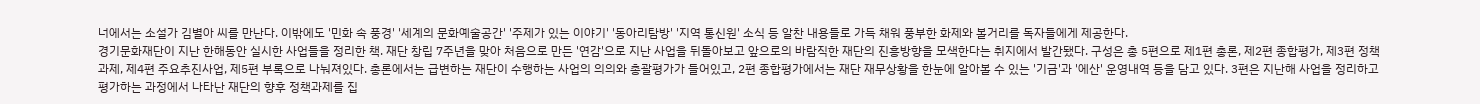너에서는 소설가 김별아 씨를 만난다. 이밖에도 '민화 속 풍경' '세계의 문화예술공간' '주제가 있는 이야기' '동아리탐방' '지역 통신원' 소식 등 알찬 내용들로 가득 채워 풍부한 화제와 볼거리를 독자들에게 제공한다.
경기문화재단이 지난 한해동안 실시한 사업들을 정리한 책. 재단 창립 7주년을 맞아 처음으로 만든 '연감'으로 지난 사업을 뒤돌아보고 앞으로의 바람직한 재단의 진흥방향을 모색한다는 취지에서 발간됐다. 구성은 총 5편으로 제1편 총론, 제2편 종합평가, 제3편 정책과제, 제4편 주요추진사업, 제5편 부록으로 나눠져있다. 총론에서는 급변하는 재단이 수행하는 사업의 의의와 총괄평가가 들어있고, 2편 종합평가에서는 재단 재무상황을 한눈에 알아볼 수 있는 '기금'과 '에산' 운영내역 등을 담고 있다. 3편은 지난해 사업을 정리하고 평가하는 과정에서 나타난 재단의 향후 정책과제를 집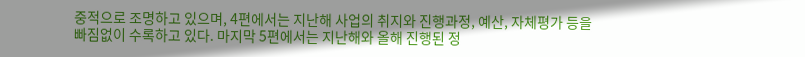중적으로 조명하고 있으며, 4편에서는 지난해 사업의 취지와 진행과정, 예산, 자체평가 등을 빠짐없이 수록하고 있다. 마지막 5편에서는 지난해와 올해 진행된 정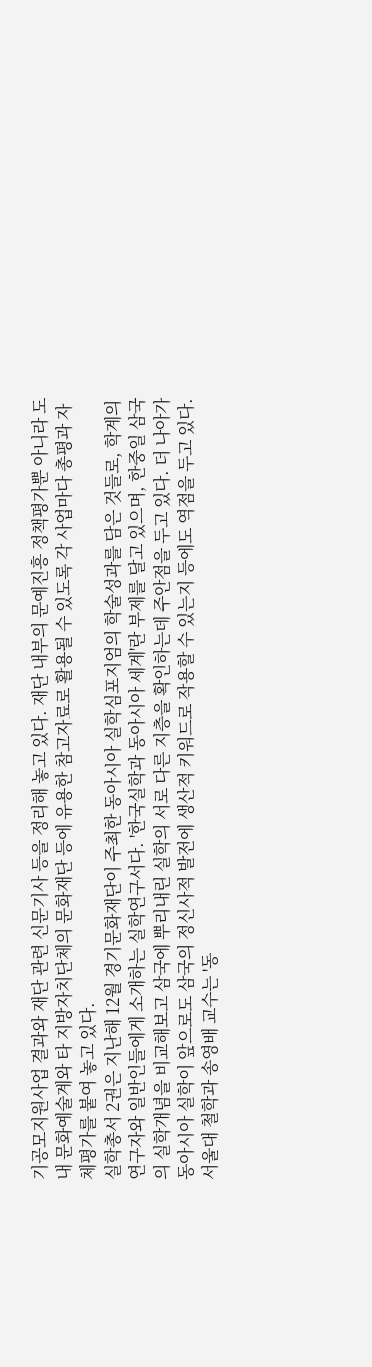기공모지원사업 결과와 재단 관련 신문기사 등을 정리해 놓고 있다. 재단 내부의 문예진흥 정책평가뿐 아니라 도내 문화예술계와 타 지방자치단체의 문화재단 등에 유용한 참고자료로 활용될 수 있도록 각 사업마다 총평과 자체평가를 붙여 놓고 있다.
실학총서 2권은 지난해 12월 경기문화재단이 주최한 동아시아 실학심포지엄의 학술성과를 담은 것들로, 학계의 연구자와 일반인들에게 소개하는 실학연구서다. '한국실학과 동아시아 세계'란 부제를 달고 있으며, 한중일 삼국의 실학개념을 비교해보고 삼국에 뿌리내린 실학의 서로 다른 지층을 확인하는데 주안점을 두고 있다. 더 나아가 동아시아 실학이 앞으로도 삼국의 정신사적 발전에 생산적 키워드로 작용할 수 있는지 등에도 역점을 두고 있다. 서울대 철학과 송영배 교수는 '동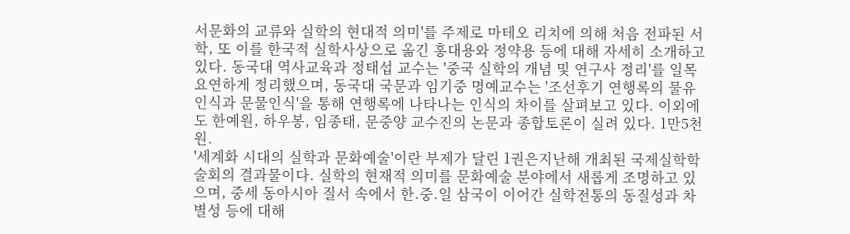서문화의 교류와 실학의 현대적 의미'를 주제로 마테오 리치에 의해 처음 전파된 서학, 또 이를 한국적 실학사상으로 옮긴 홍대용와 정약용 등에 대해 자세히 소개하고 있다. 동국대 역사교육과 정태섭 교수는 '중국 실학의 개념 및 연구사 정리'를 일목요연하게 정리했으며, 동국대 국문과 임기중 명예교수는 '조선후기 연행록의 물유인식과 문물인식'을 통해 연행록에 나타나는 인식의 차이를 살펴보고 있다. 이외에도 한예원, 하우봉, 임종태, 문중양 교수진의 논문과 종합토론이 실려 있다. 1만5천원.
'세계화 시대의 실학과 문화예술'이란 부제가 달린 1권은지난해 개최된 국제실학학술회의 결과물이다. 실학의 현재적 의미를 문화예술 분야에서 새롭게 조명하고 있으며, 중세 동아시아 질서 속에서 한.중.일 삼국이 이어간 실학전통의 동질성과 차별성 등에 대해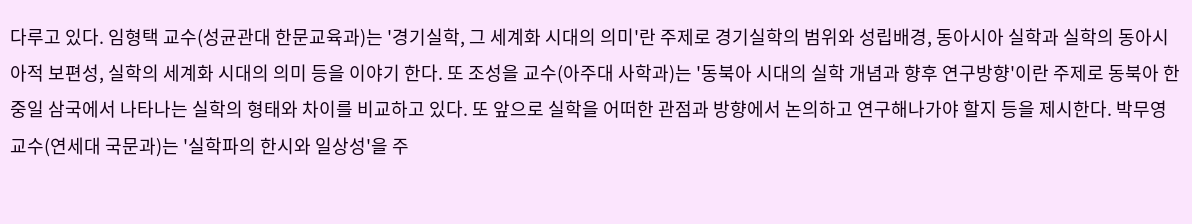다루고 있다. 임형택 교수(성균관대 한문교육과)는 '경기실학, 그 세계화 시대의 의미'란 주제로 경기실학의 범위와 성립배경, 동아시아 실학과 실학의 동아시아적 보편성, 실학의 세계화 시대의 의미 등을 이야기 한다. 또 조성을 교수(아주대 사학과)는 '동북아 시대의 실학 개념과 향후 연구방향'이란 주제로 동북아 한중일 삼국에서 나타나는 실학의 형태와 차이를 비교하고 있다. 또 앞으로 실학을 어떠한 관점과 방향에서 논의하고 연구해나가야 할지 등을 제시한다. 박무영 교수(연세대 국문과)는 '실학파의 한시와 일상성'을 주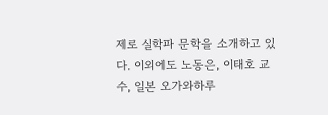제로 실학파 문학을 소개하고 있다. 이외에도 노동은, 이태호 교수, 일본 오가와하루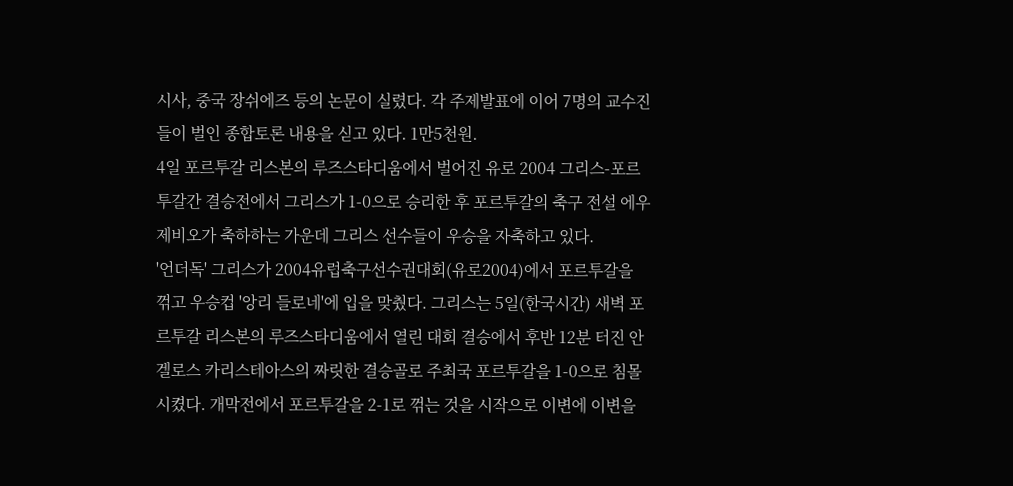시사, 중국 장쉬에즈 등의 논문이 실렸다. 각 주제발표에 이어 7명의 교수진들이 벌인 종합토론 내용을 싣고 있다. 1만5천원.
4일 포르투갈 리스본의 루즈스타디움에서 벌어진 유로 2004 그리스-포르투갈간 결승전에서 그리스가 1-0으로 승리한 후 포르투갈의 축구 전설 에우제비오가 축하하는 가운데 그리스 선수들이 우승을 자축하고 있다.
'언더독' 그리스가 2004유럽축구선수권대회(유로2004)에서 포르투갈을 꺾고 우승컵 '앙리 들로네'에 입을 맞췄다. 그리스는 5일(한국시간) 새벽 포르투갈 리스본의 루즈스타디움에서 열린 대회 결승에서 후반 12분 터진 안겔로스 카리스테아스의 짜릿한 결승골로 주최국 포르투갈을 1-0으로 침몰시켰다. 개막전에서 포르투갈을 2-1로 꺾는 것을 시작으로 이변에 이변을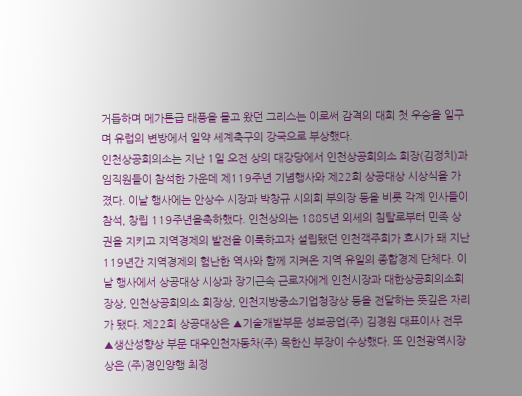거듭하며 메가톤급 태풍을 몰고 왔던 그리스는 이로써 감격의 대회 첫 우승을 일구며 유럽의 변방에서 일약 세계축구의 강국으로 부상했다.
인천상공회의소는 지난 1일 오전 상의 대강당에서 인천상공회의소 회장(김정치)과 임직원들이 참석한 가운데 제119주년 기념행사와 제22회 상공대상 시상식을 가졌다. 이날 행사에는 안상수 시장과 박창규 시의회 부의장 등을 비롯 각계 인사들이 참석, 창립 119주년을축하했다. 인천상의는 1885년 외세의 침탈로부터 민족 상권을 지키고 지역경제의 발전을 이룩하고자 설립됐던 인천객주회가 효시가 돼 지난 119년간 지역경제의 험난한 역사와 함께 지켜온 지역 유일의 종합경제 단체다. 이날 행사에서 상공대상 시상과 장기근속 근로자에게 인천시장과 대한상공회의소회장상, 인천상공회의소 회장상, 인천지방중소기업청장상 등을 전달하는 뜻깊은 자리가 됐다. 제22회 상공대상은 ▲기술개발부문 성보공업(주) 김경원 대표이사 전무 ▲생산성향상 부문 대우인천자동차(주) 목한신 부장이 수상했다. 또 인천광역시장상은 (주)경인양행 최정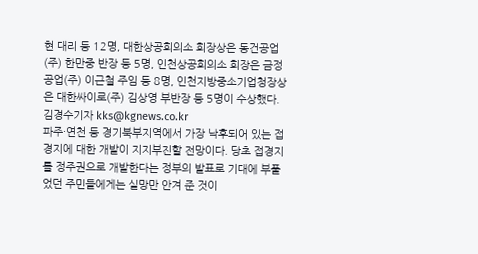현 대리 등 12명, 대한상공회의소 회장상은 동건공업(주) 한만중 반장 등 5명, 인천상공회의소 회장은 금정공업(주) 이근철 주임 등 8명, 인천지방중소기업청장상은 대한싸이로(주) 김상영 부반장 등 5명이 수상했다. 김경수기자 kks@kgnews.co.kr
파주·연천 등 경기북부지역에서 가장 낙후되어 있는 접경지에 대한 개발이 지지부진할 전망이다. 당초 접경지를 정주권으로 개발한다는 정부의 발표로 기대에 부풀었던 주민들에게는 실망만 안겨 준 것이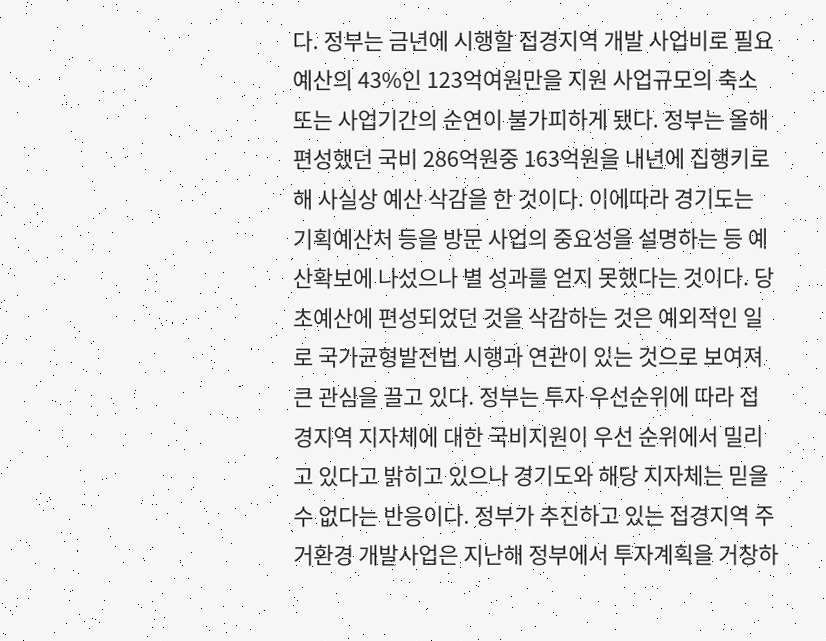다. 정부는 금년에 시행할 접경지역 개발 사업비로 필요 예산의 43%인 123억여원만을 지원 사업규모의 축소 또는 사업기간의 순연이 불가피하게 됐다. 정부는 올해 편성했던 국비 286억원중 163억원을 내년에 집행키로 해 사실상 예산 삭감을 한 것이다. 이에따라 경기도는 기획예산처 등을 방문 사업의 중요성을 설명하는 등 예산확보에 나섰으나 별 성과를 얻지 못했다는 것이다. 당초예산에 편성되었던 것을 삭감하는 것은 예외적인 일로 국가균형발전법 시행과 연관이 있는 것으로 보여져 큰 관심을 끌고 있다. 정부는 투자 우선순위에 따라 접경지역 지자체에 대한 국비지원이 우선 순위에서 밀리고 있다고 밝히고 있으나 경기도와 해당 지자체는 믿을 수 없다는 반응이다. 정부가 추진하고 있는 접경지역 주거환경 개발사업은 지난해 정부에서 투자계획을 거창하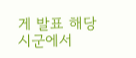게 발표 해당 시군에서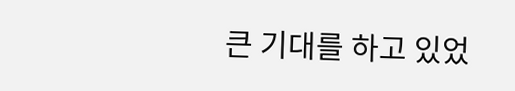큰 기대를 하고 있었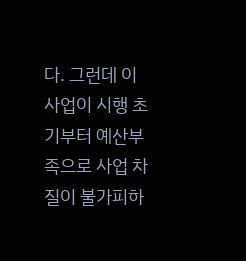다. 그런데 이 사업이 시행 초기부터 예산부족으로 사업 차질이 불가피하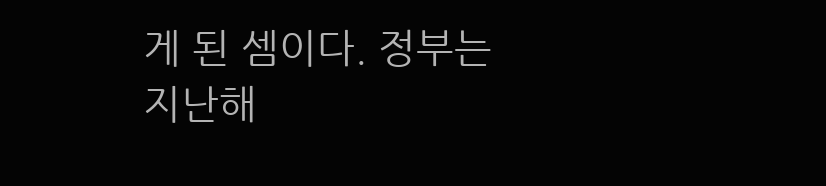게 된 셈이다. 정부는 지난해